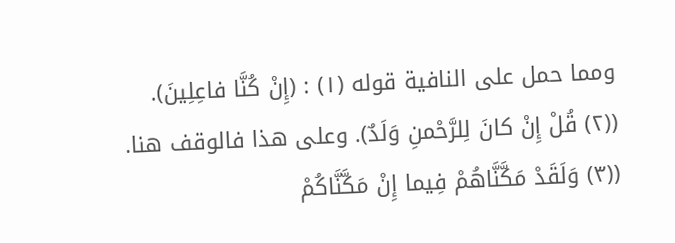ومما حمل على النافية قوله (١) : (إِنْ كُنَّا فاعِلِينَ). ((٢) قُلْ إِنْ كانَ لِلرَّحْمنِ وَلَدٌ). وعلى هذا فالوقف هنا. ((٣) وَلَقَدْ مَكَّنَّاهُمْ فِيما إِنْ مَكَّنَّاكُمْ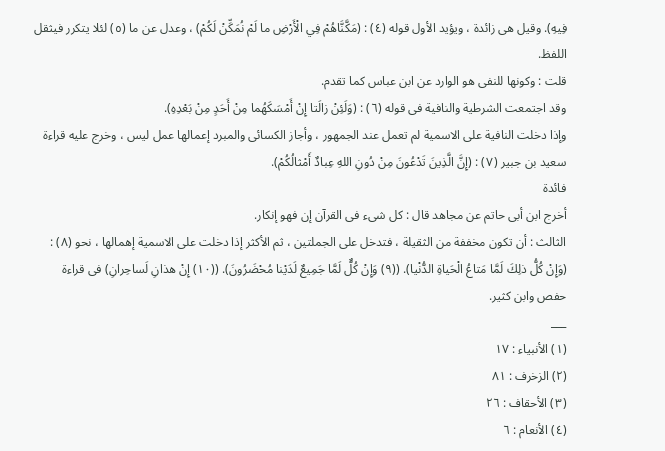فِيهِ). وقيل هى زائدة ، ويؤيد الأول قوله (٤) : (مَكَّنَّاهُمْ فِي الْأَرْضِ ما لَمْ نُمَكِّنْ لَكُمْ) ، وعدل عن ما (٥) لئلا يتكرر فيثقل اللفظ.
قلت : وكونها للنفى هو الوارد عن ابن عباس كما تقدم.
وقد اجتمعت الشرطية والنافية فى قوله (٦) : (وَلَئِنْ زالَتا إِنْ أَمْسَكَهُما مِنْ أَحَدٍ مِنْ بَعْدِهِ).
وإذا دخلت النافية على الاسمية لم تعمل عند الجمهور ، وأجاز الكسائى والمبرد إعمالها عمل ليس ، وخرج عليه قراءة سعيد بن جبير (٧) : (إِنَّ الَّذِينَ تَدْعُونَ مِنْ دُونِ اللهِ عِبادٌ أَمْثالُكُمْ).
فائدة
أخرج ابن أبى حاتم عن مجاهد قال : كل شىء فى القرآن إن فهو إنكار.
الثالث : أن تكون مخففة من الثقيلة ، فتدخل على الجملتين ، ثم الأكثر إذا دخلت على الاسمية إهمالها ، نحو (٨) : (وَإِنْ كُلُّ ذلِكَ لَمَّا مَتاعُ الْحَياةِ الدُّنْيا). ((٩) وَإِنْ كُلٌّ لَمَّا جَمِيعٌ لَدَيْنا مُحْضَرُونَ). ((١٠) إِنْ هذانِ لَساحِرانِ) فى قراءة حفص وابن كثير.
___
(١) الأنبياء : ١٧
(٢) الزخرف : ٨١
(٣) الأحقاف : ٢٦
(٤) الأنعام : ٦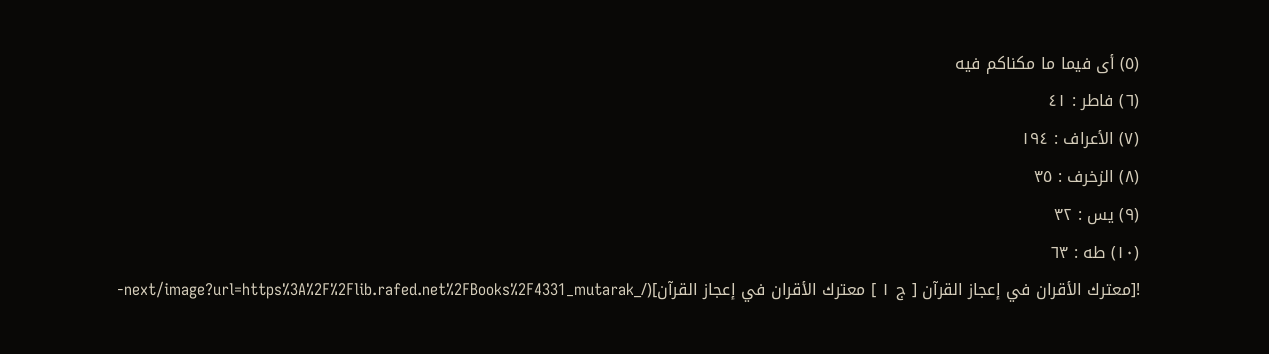(٥) أى فيما ما مكناكم فيه
(٦) فاطر : ٤١
(٧) الأعراف : ١٩٤
(٨) الزخرف : ٣٥
(٩) يس : ٣٢
(١٠) طه : ٦٣
![معترك الأقران في إعجاز القرآن [ ج ١ ] معترك الأقران في إعجاز القرآن](/_next/image?url=https%3A%2F%2Flib.rafed.net%2FBooks%2F4331_mutarak-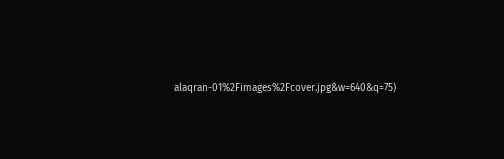alaqran-01%2Fimages%2Fcover.jpg&w=640&q=75)